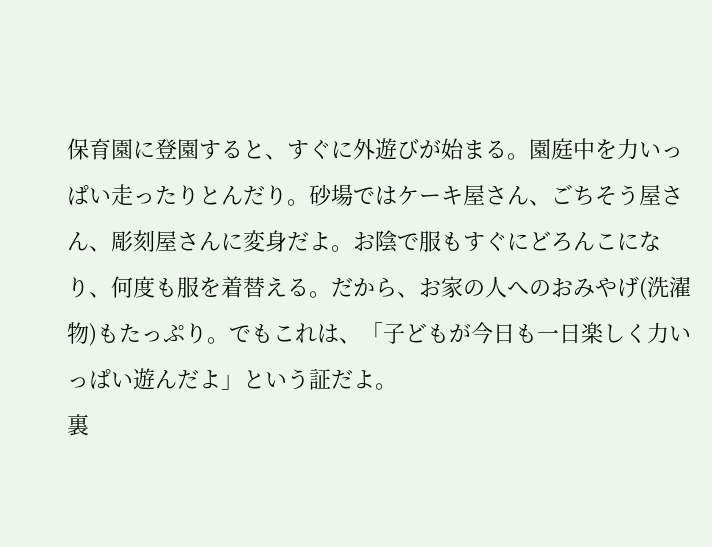保育園に登園すると、すぐに外遊びが始まる。園庭中を力いっぱい走ったりとんだり。砂場ではケーキ屋さん、ごちそう屋さん、彫刻屋さんに変身だよ。お陰で服もすぐにどろんこになり、何度も服を着替える。だから、お家の人へのおみやげ(洗濯物)もたっぷり。でもこれは、「子どもが今日も一日楽しく力いっぱい遊んだよ」という証だよ。
裏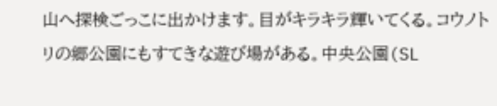山へ探検ごっこに出かけます。目がキラキラ輝いてくる。コウノトリの郷公園にもすてきな遊び場がある。中央公園(SL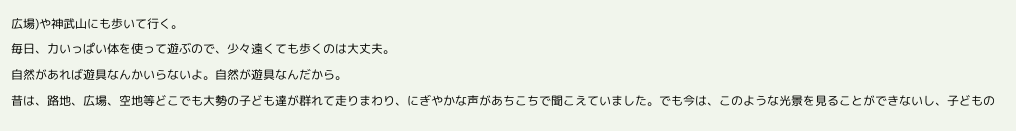広場)や神武山にも歩いて行く。
毎日、力いっぱい体を使って遊ぶので、少々遠くても歩くのは大丈夫。
自然があれば遊具なんかいらないよ。自然が遊具なんだから。
昔は、路地、広場、空地等どこでも大勢の子ども達が群れて走りまわり、にぎやかな声があちこちで聞こえていました。でも今は、このような光景を見ることができないし、子どもの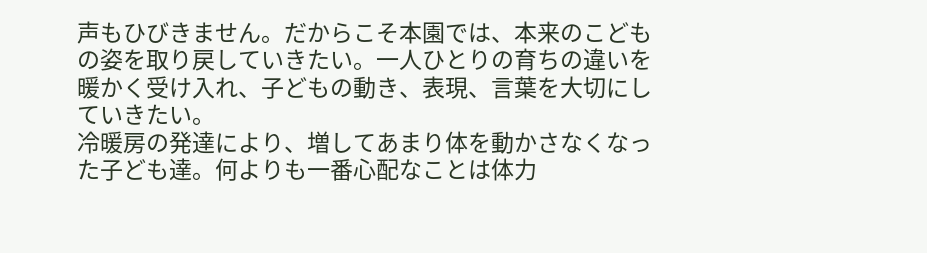声もひびきません。だからこそ本園では、本来のこどもの姿を取り戻していきたい。一人ひとりの育ちの違いを暖かく受け入れ、子どもの動き、表現、言葉を大切にしていきたい。
冷暖房の発達により、増してあまり体を動かさなくなった子ども達。何よりも一番心配なことは体力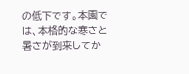の低下です。本園では、本格的な寒さと暑さが到来してか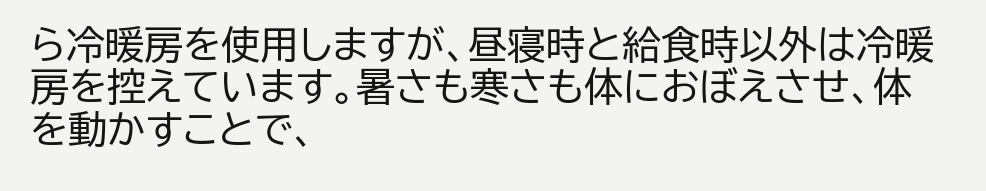ら冷暖房を使用しますが、昼寝時と給食時以外は冷暖房を控えています。暑さも寒さも体におぼえさせ、体を動かすことで、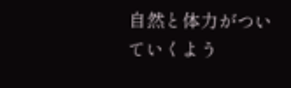自然と体力がついていくよう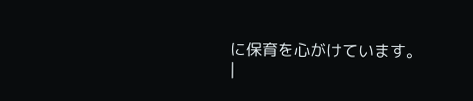に保育を心がけています。
|